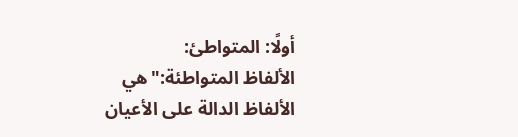أولًا: المتواطئ:
الألفاظ المتواطئة:"هي الألفاظ الدالة على الأعيان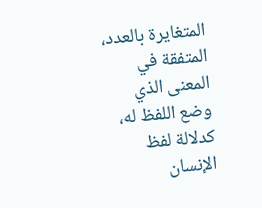المتغايرة بالعدد، المتفقة في المعنى الذي وضع اللفظ له، كدلالة لفظ الإنسان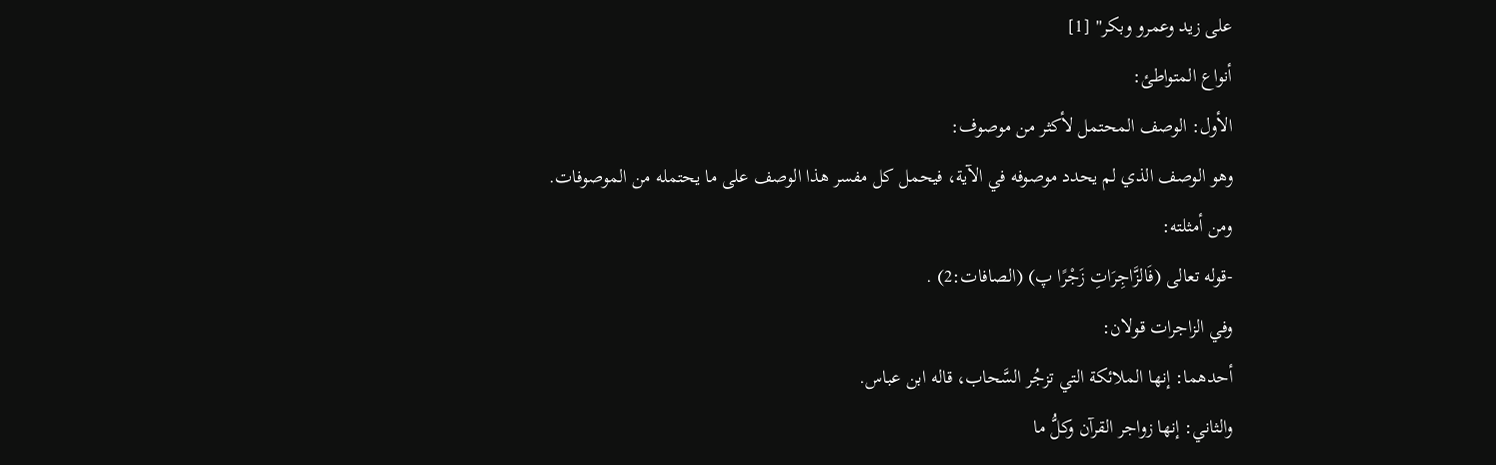على زيد وعمرو وبكر" [1]
أنواع المتواطئ:
الأول: الوصف المحتمل لأكثر من موصوف:
وهو الوصف الذي لم يحدد موصوفه في الآية، فيحمل كل مفسر هذا الوصف على ما يحتمله من الموصوفات.
ومن أمثلته:
-قوله تعالى (فَالزَّاجِرَاتِ زَجْرًا پ) (الصافات:2) .
وفي الزاجرات قولان:
أحدهما: إنها الملائكة التي تزجُر السَّحاب، قاله ابن عباس.
والثاني: إنها زواجر القرآن وكلُّ ما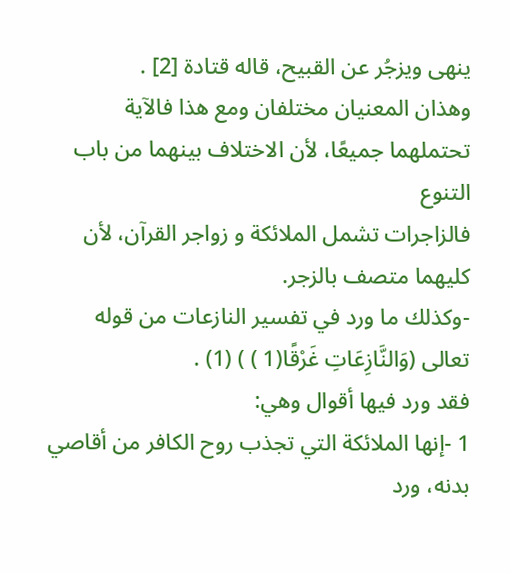ينهى ويزجُر عن القبيح، قاله قتادة [2] .
وهذان المعنيان مختلفان ومع هذا فالآية تحتملهما جميعًا، لأن الاختلاف بينهما من باب التنوع
فالزاجرات تشمل الملائكة و زواجر القرآن، لأن كليهما متصف بالزجر.
-وكذلك ما ورد في تفسير النازعات من قوله تعالى (وَالنَّازِعَاتِ غَرْقًا(1 ) ) (1) .
فقد ورد فيها أقوال وهي:
1 -إنها الملائكة التي تجذب روح الكافر من أقاصي بدنه، ورد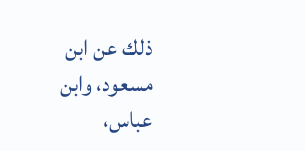ذلك عن ابن مسعود، وابن عباس،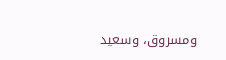ومسروق، وسعيد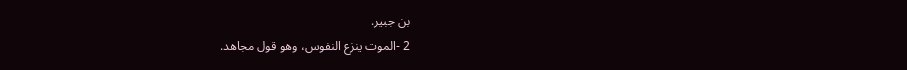بن جبير.
2 -الموت ينزع النفوس، وهو قول مجاهد.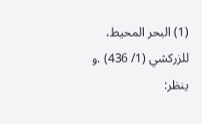(1) البحر المحيط، للزركشي (1/ 436) .و ينظر: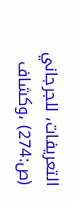التعريفات، للجرجاني (ص:274) ،وكشاف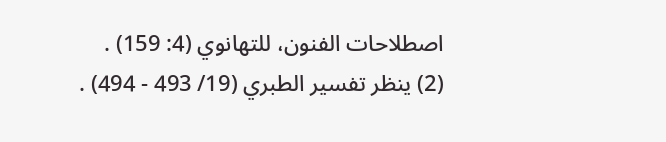اصطلاحات الفنون، للتهانوي (4: 159) .
(2) ينظر تفسير الطبري (19/ 493 - 494) .